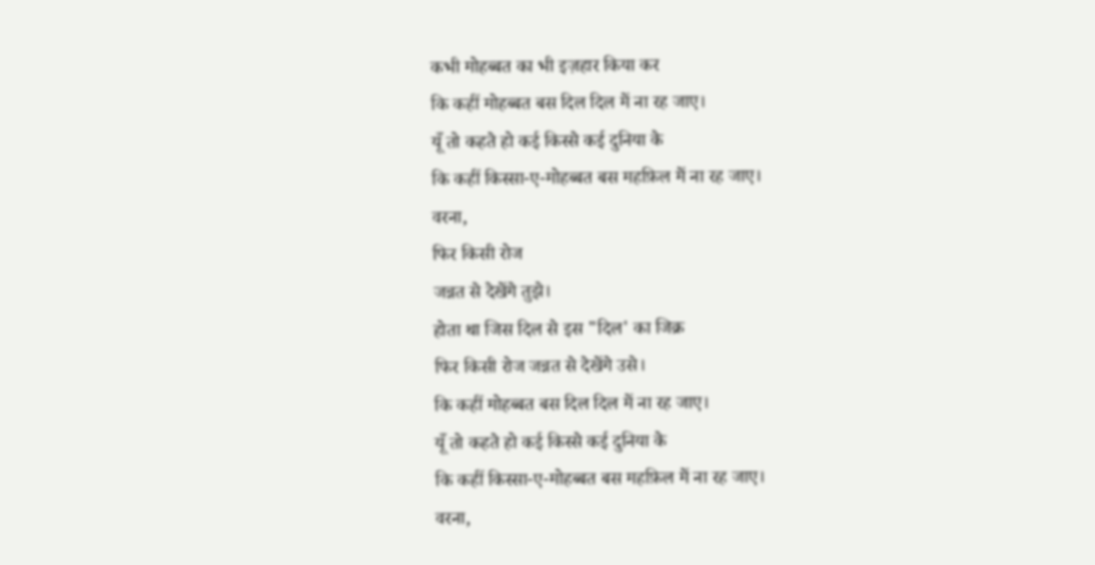कभी मोहब्बत का भी इज़हार किया कर
कि कहीं मोहब्बत बस दिल दिल में ना रह जाए।
यूँ तो कहते हो कई किस्से कई दुनिया के
कि कहीं किस्सा-ए-मोहब्बत बस महफ़िल में ना रह जाए।
वरना,
फिर किसी रोज
जन्नत से देखेंगे तुझे।
होता था जिस दिल से इस "दिल' का जिक्र
फिर किसी रोज जन्नत से देखेंगे उसे।
कि कहीं मोहब्बत बस दिल दिल में ना रह जाए।
यूँ तो कहते हो कई किस्से कई दुनिया के
कि कहीं किस्सा-ए-मोहब्बत बस महफ़िल में ना रह जाए।
वरना,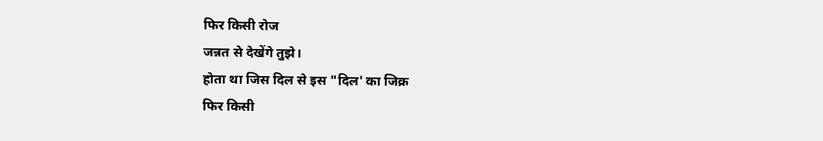फिर किसी रोज
जन्नत से देखेंगे तुझे।
होता था जिस दिल से इस "दिल' का जिक्र
फिर किसी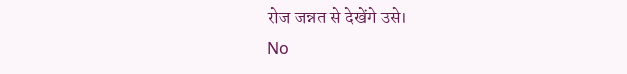रोज जन्नत से देखेंगे उसे।
No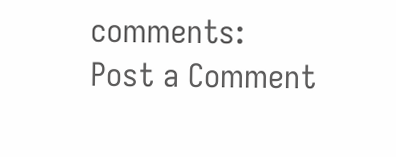comments:
Post a Comment